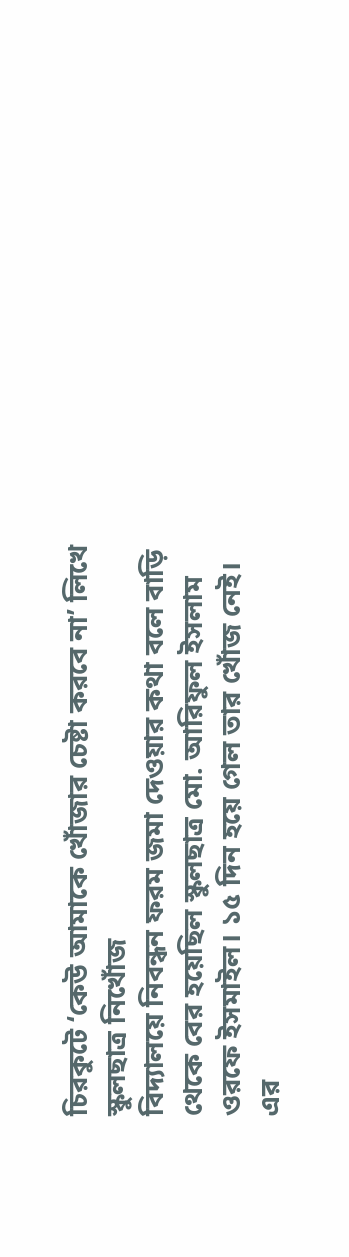চিরকুটে ‘কেউ আমাকে খোঁজার চেষ্টা করবে না’ লিখে স্কুলছাত্র নিখোঁজ
বিদ্যালয়ে নিবন্ধন ফরম জমা দেওয়ার কথা বলে বাড়ি থেকে বের হয়েছিল স্কুলছাত্র মো. আরিফুল ইসলাম ওরফে ইসমাইল। ১৫ দিন হয়ে গেল তার খোঁজ নেই। এর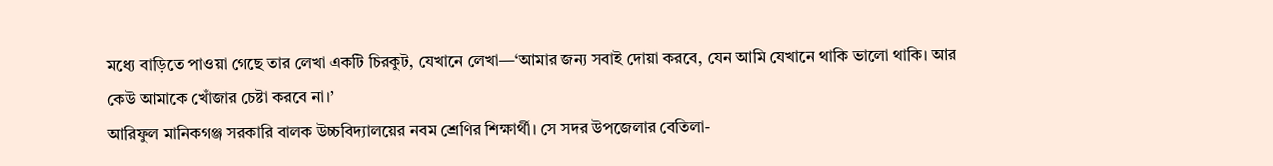মধ্যে বাড়িতে পাওয়া গেছে তার লেখা একটি চিরকুট, যেখানে লেখা—‘আমার জন্য সবাই দোয়া করবে, যেন আমি যেখানে থাকি ভালো থাকি। আর কেউ আমাকে খোঁজার চেষ্টা করবে না।’
আরিফুল মানিকগঞ্জ সরকারি বালক উচ্চবিদ্যালয়ের নবম শ্রেণির শিক্ষার্থী। সে সদর উপজেলার বেতিলা-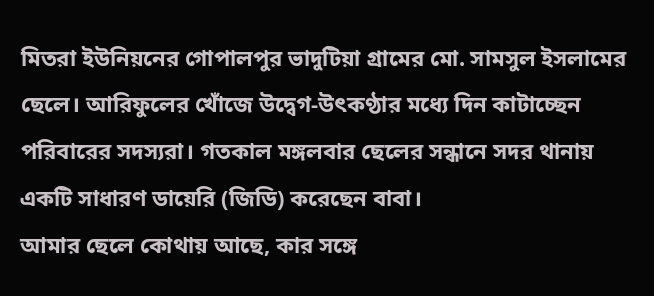মিতরা ইউনিয়নের গোপালপুর ভাদুটিয়া গ্রামের মো. সামসুল ইসলামের ছেলে। আরিফুলের খোঁজে উদ্বেগ-উৎকণ্ঠার মধ্যে দিন কাটাচ্ছেন পরিবারের সদস্যরা। গতকাল মঙ্গলবার ছেলের সন্ধানে সদর থানায় একটি সাধারণ ডায়েরি (জিডি) করেছেন বাবা।
আমার ছেলে কোথায় আছে, কার সঙ্গে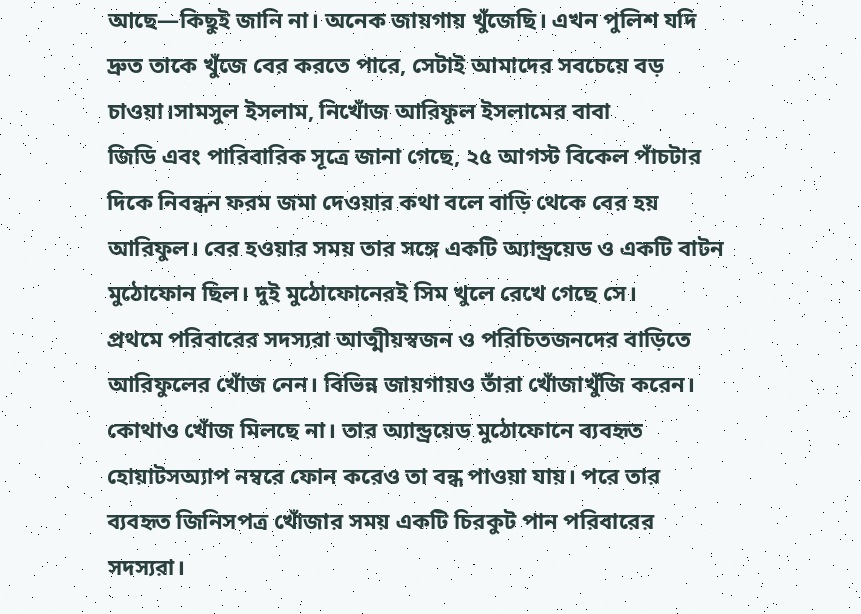আছে—কিছুই জানি না। অনেক জায়গায় খুঁজেছি। এখন পুলিশ যদি দ্রুত তাকে খুঁজে বের করতে পারে, সেটাই আমাদের সবচেয়ে বড় চাওয়া।সামসুল ইসলাম, নিখোঁজ আরিফুল ইসলামের বাবা
জিডি এবং পারিবারিক সূত্রে জানা গেছে, ২৫ আগস্ট বিকেল পাঁচটার দিকে নিবন্ধন ফরম জমা দেওয়ার কথা বলে বাড়ি থেকে বের হয় আরিফুল। বের হওয়ার সময় তার সঙ্গে একটি অ্যান্ড্রয়েড ও একটি বাটন মুঠোফোন ছিল। দুই মুঠোফোনেরই সিম খুলে রেখে গেছে সে।
প্রথমে পরিবারের সদস্যরা আত্মীয়স্বজন ও পরিচিতজনদের বাড়িতে আরিফুলের খোঁজ নেন। বিভিন্ন জায়গায়ও তাঁরা খোঁজাখুঁজি করেন। কোথাও খোঁজ মিলছে না। তার অ্যান্ড্রয়েড মুঠোফোনে ব্যবহৃত হোয়াটসঅ্যাপ নম্বরে ফোন করেও তা বন্ধ পাওয়া যায়। পরে তার ব্যবহৃত জিনিসপত্র খোঁজার সময় একটি চিরকুট পান পরিবারের সদস্যরা।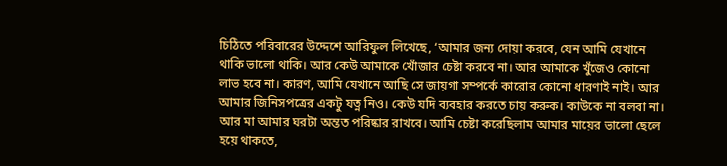চিঠিতে পরিবারের উদ্দেশে আরিফুল লিখেছে, ‘আমার জন্য দোয়া করবে, যেন আমি যেখানে থাকি ভালো থাকি। আর কেউ আমাকে খোঁজার চেষ্টা করবে না। আর আমাকে খুঁজেও কোনো লাভ হবে না। কারণ, আমি যেখানে আছি সে জায়গা সম্পর্কে কারোর কোনো ধারণাই নাই। আর আমার জিনিসপত্রের একটু যত্ন নিও। কেউ যদি ব্যবহার করতে চায় করুক। কাউকে না বলবা না। আর মা আমার ঘরটা অন্তত পরিষ্কার রাখবে। আমি চেষ্টা করেছিলাম আমার মায়ের ভালো ছেলে হয়ে থাকতে,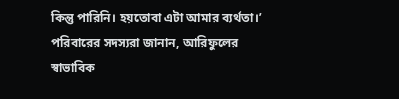কিন্তু পারিনি। হয়তোবা এটা আমার ব্যর্থতা।’
পরিবারের সদস্যরা জানান, আরিফুলের স্বাভাবিক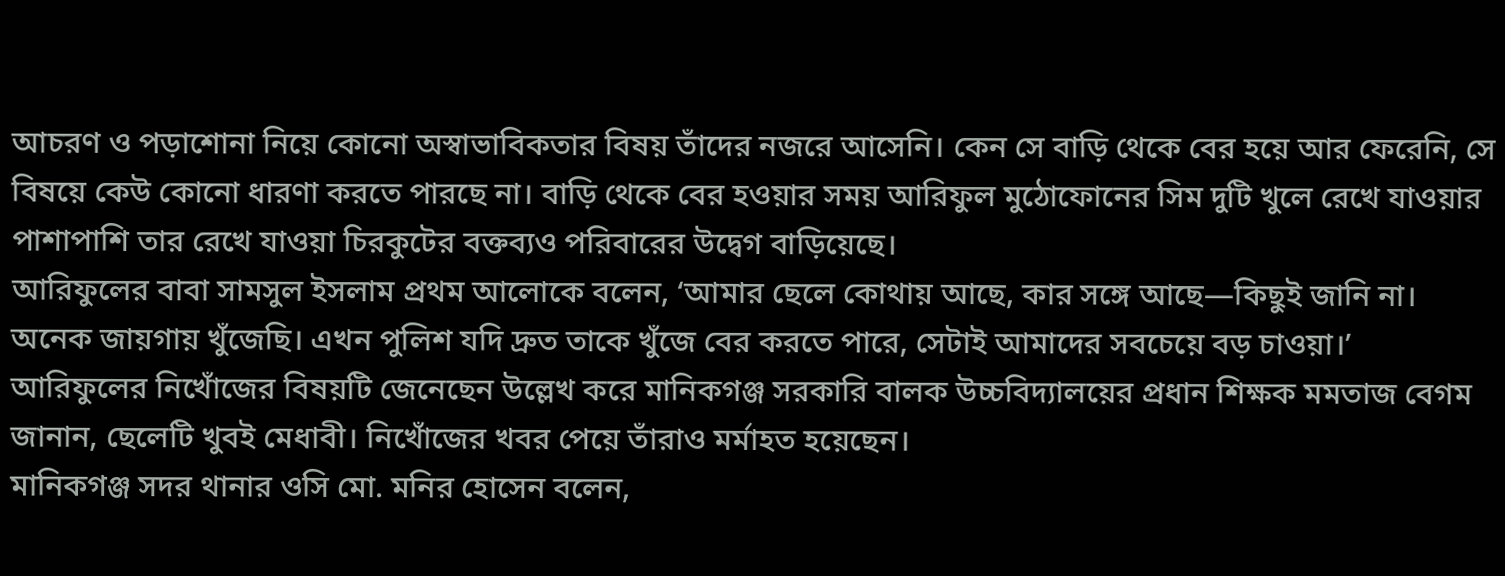আচরণ ও পড়াশোনা নিয়ে কোনো অস্বাভাবিকতার বিষয় তাঁদের নজরে আসেনি। কেন সে বাড়ি থেকে বের হয়ে আর ফেরেনি, সে বিষয়ে কেউ কোনো ধারণা করতে পারছে না। বাড়ি থেকে বের হওয়ার সময় আরিফুল মুঠোফোনের সিম দুটি খুলে রেখে যাওয়ার পাশাপাশি তার রেখে যাওয়া চিরকুটের বক্তব্যও পরিবারের উদ্বেগ বাড়িয়েছে।
আরিফুলের বাবা সামসুল ইসলাম প্রথম আলোকে বলেন, ‘আমার ছেলে কোথায় আছে, কার সঙ্গে আছে—কিছুই জানি না। অনেক জায়গায় খুঁজেছি। এখন পুলিশ যদি দ্রুত তাকে খুঁজে বের করতে পারে, সেটাই আমাদের সবচেয়ে বড় চাওয়া।’
আরিফুলের নিখোঁজের বিষয়টি জেনেছেন উল্লেখ করে মানিকগঞ্জ সরকারি বালক উচ্চবিদ্যালয়ের প্রধান শিক্ষক মমতাজ বেগম জানান, ছেলেটি খুবই মেধাবী। নিখোঁজের খবর পেয়ে তাঁরাও মর্মাহত হয়েছেন।
মানিকগঞ্জ সদর থানার ওসি মো. মনির হোসেন বলেন,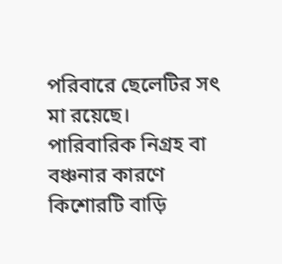পরিবারে ছেলেটির সৎ মা রয়েছে। পারিবারিক নিগ্রহ বা বঞ্চনার কারণে কিশোরটি বাড়ি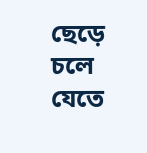ছেড়ে চলে যেতে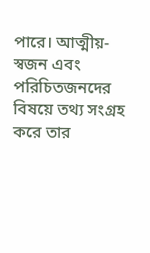পারে। আত্মীয়-স্বজন এবং পরিচিতজনদের বিষয়ে তথ্য সংগ্রহ করে তার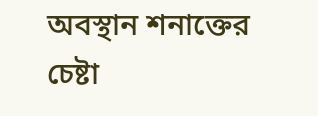অবস্থান শনাক্তের চেষ্টা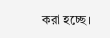করা হচ্ছে।